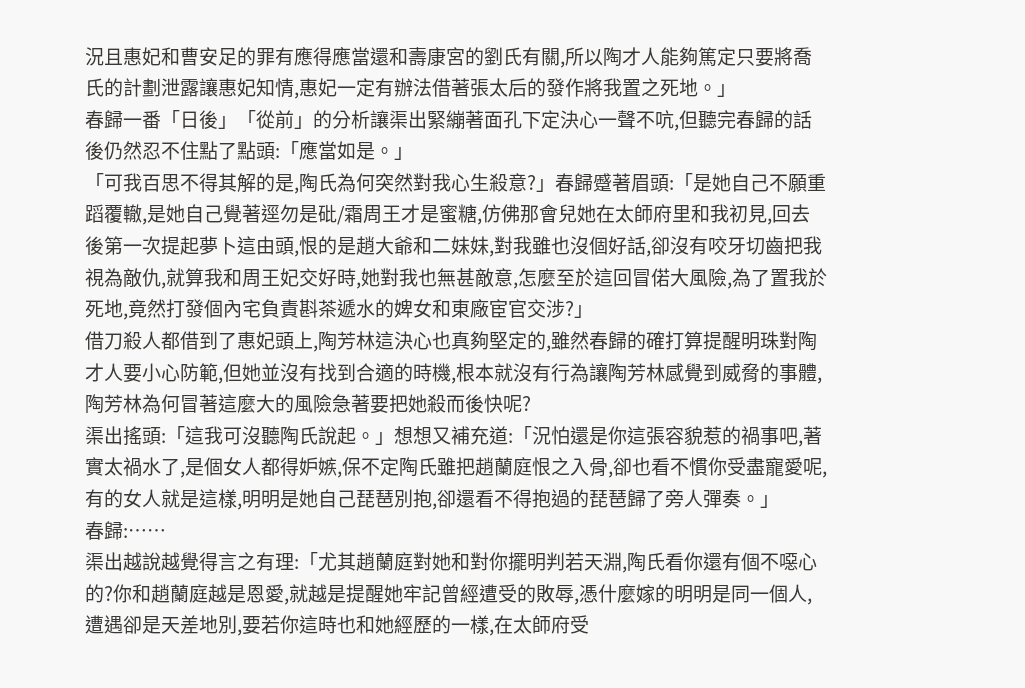況且惠妃和曹安足的罪有應得應當還和壽康宮的劉氏有關,所以陶才人能夠篤定只要將喬氏的計劃泄露讓惠妃知情,惠妃一定有辦法借著張太后的發作將我置之死地。」
春歸一番「日後」「從前」的分析讓渠出緊繃著面孔下定決心一聲不吭,但聽完春歸的話後仍然忍不住點了點頭:「應當如是。」
「可我百思不得其解的是,陶氏為何突然對我心生殺意?」春歸蹙著眉頭:「是她自己不願重蹈覆轍,是她自己覺著逕勿是砒/霜周王才是蜜糖,仿佛那會兒她在太師府里和我初見,回去後第一次提起夢卜這由頭,恨的是趙大爺和二妹妹,對我雖也沒個好話,卻沒有咬牙切齒把我視為敵仇,就算我和周王妃交好時,她對我也無甚敵意,怎麼至於這回冒偌大風險,為了置我於死地,竟然打發個內宅負責斟茶遞水的婢女和東廠宦官交涉?」
借刀殺人都借到了惠妃頭上,陶芳林這決心也真夠堅定的,雖然春歸的確打算提醒明珠對陶才人要小心防範,但她並沒有找到合適的時機,根本就沒有行為讓陶芳林感覺到威脅的事體,陶芳林為何冒著這麼大的風險急著要把她殺而後快呢?
渠出搖頭:「這我可沒聽陶氏說起。」想想又補充道:「況怕還是你這張容貌惹的禍事吧,著實太禍水了,是個女人都得妒嫉,保不定陶氏雖把趙蘭庭恨之入骨,卻也看不慣你受盡寵愛呢,有的女人就是這樣,明明是她自己琵琶別抱,卻還看不得抱過的琵琶歸了旁人彈奏。」
春歸:……
渠出越說越覺得言之有理:「尤其趙蘭庭對她和對你擺明判若天淵,陶氏看你還有個不噁心的?你和趙蘭庭越是恩愛,就越是提醒她牢記曾經遭受的敗辱,憑什麼嫁的明明是同一個人,遭遇卻是天差地別,要若你這時也和她經歷的一樣,在太師府受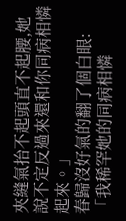夾縫氣抬不起頭直不起腰,她說不定反過來還和你同病相憐起來。」
春歸沒好氣的翻了個白眼:「我稀罕她的同病相憐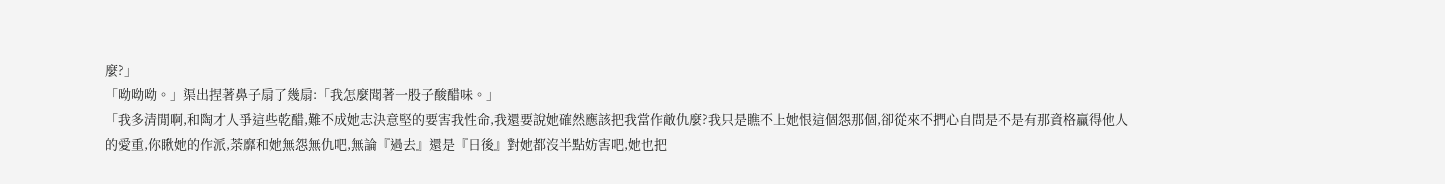麼?」
「呦呦呦。」渠出捏著鼻子扇了幾扇:「我怎麼聞著一股子酸醋味。」
「我多清閒啊,和陶才人爭這些乾醋,難不成她志決意堅的要害我性命,我還要說她確然應該把我當作敵仇麼?我只是瞧不上她恨這個怨那個,卻從來不捫心自問是不是有那資格贏得他人的愛重,你瞅她的作派,荼靡和她無怨無仇吧,無論『過去』還是『日後』對她都沒半點妨害吧,她也把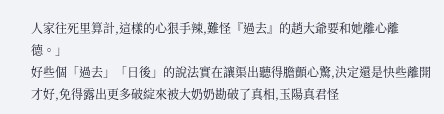人家往死里算計,這樣的心狠手辣,難怪『過去』的趙大爺要和她離心離德。」
好些個「過去」「日後」的說法實在讓渠出聽得膽顫心驚,決定還是快些離開才好,免得露出更多破綻來被大奶奶勘破了真相,玉陽真君怪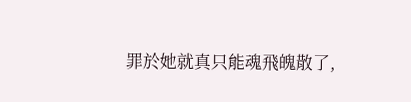罪於她就真只能魂飛魄散了,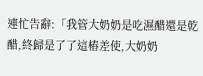連忙告辭:「我管大奶奶是吃濕醋還是乾醋,終歸是了了這樁差使,大奶奶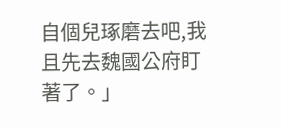自個兒琢磨去吧,我且先去魏國公府盯著了。」